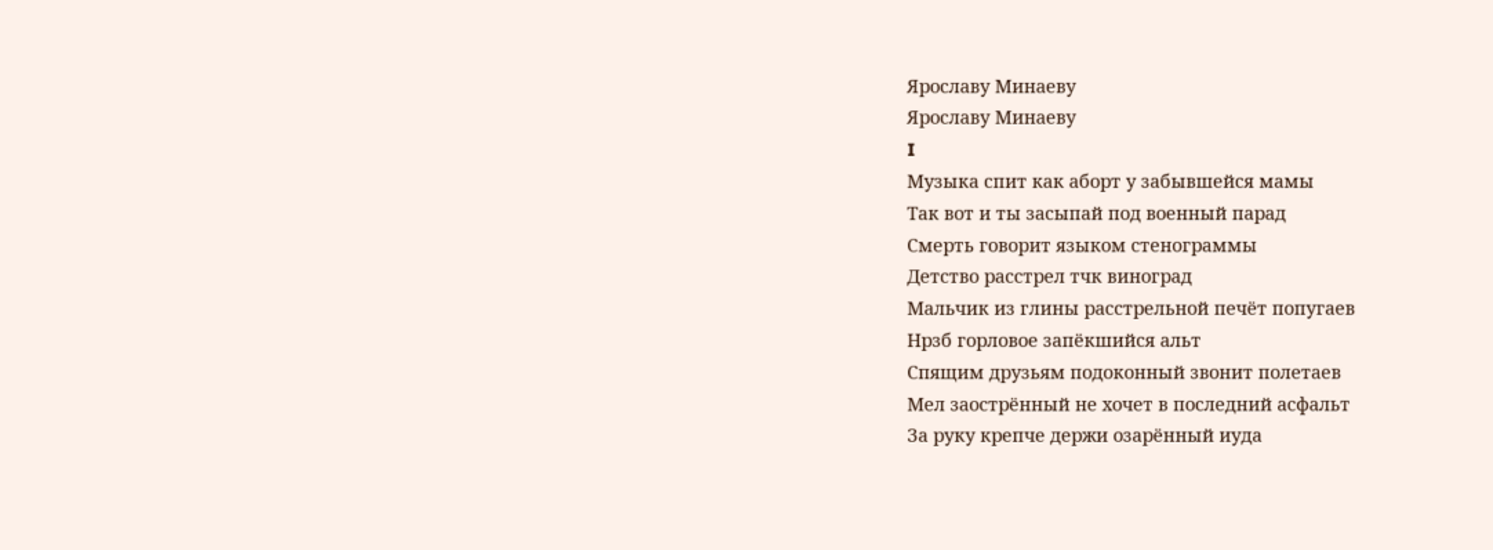Ярославу Минаеву
Ярославу Минаеву
I
Музыка спит как аборт у забывшейся мамы
Так вот и ты засыпай под военный парад
Смерть говорит языком стенограммы
Детство расстрел тчк виноград
Мальчик из глины расстрельной печёт попугаев
Нрзб горловое запёкшийся альт
Спящим друзьям подоконный звонит полетаев
Мел заострённый не хочет в последний асфальт
За руку крепче держи озарённый иуда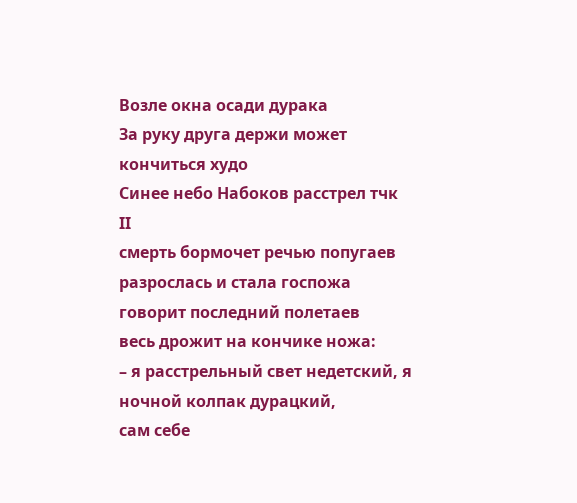Возле окна осади дурака
За руку друга держи может кончиться худо
Синее небо Набоков расстрел тчк
II
смерть бормочет речью попугаев
разрослась и стала госпожа
говорит последний полетаев
весь дрожит на кончике ножа:
– я расстрельный свет недетский, я ночной колпак дурацкий,
сам себе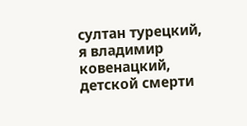султан турецкий, я владимир ковенацкий,
детской смерти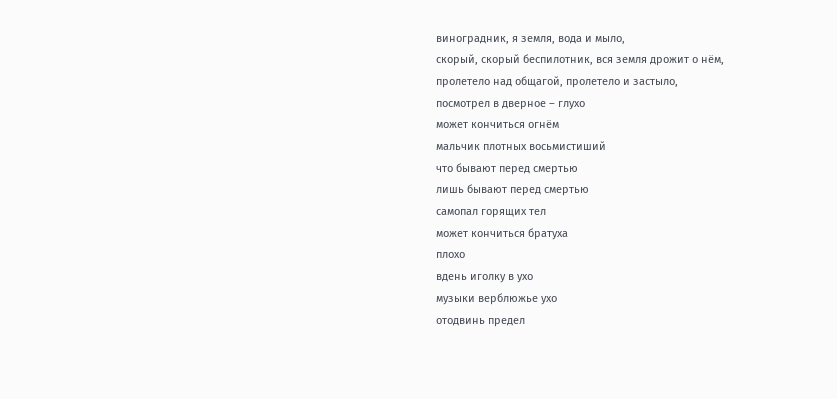виноградник, я земля, вода и мыло,
скорый, скорый беспилотник, вся земля дрожит о нём,
пролетело над общагой, пролетело и застыло,
посмотрел в дверное – глухо
может кончиться огнём
мальчик плотных восьмистиший
что бывают перед смертью
лишь бывают перед смертью
самопал горящих тел
может кончиться братуха
плохо
вдень иголку в ухо
музыки верблюжье ухо
отодвинь предел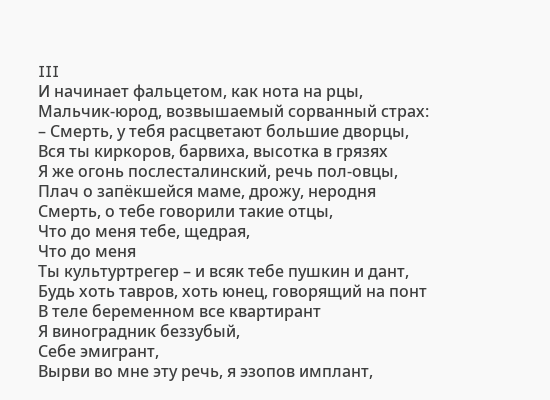III
И начинает фальцетом, как нота на рцы,
Мальчик-юрод, возвышаемый сорванный страх:
– Смерть, у тебя расцветают большие дворцы,
Вся ты киркоров, барвиха, высотка в грязях
Я же огонь послесталинский, речь пол-овцы,
Плач о запёкшейся маме, дрожу, неродня
Смерть, о тебе говорили такие отцы,
Что до меня тебе, щедрая,
Что до меня
Ты культуртрегер – и всяк тебе пушкин и дант,
Будь хоть тавров, хоть юнец, говорящий на понт
В теле беременном все квартирант
Я виноградник беззубый,
Себе эмигрант,
Вырви во мне эту речь, я эзопов имплант,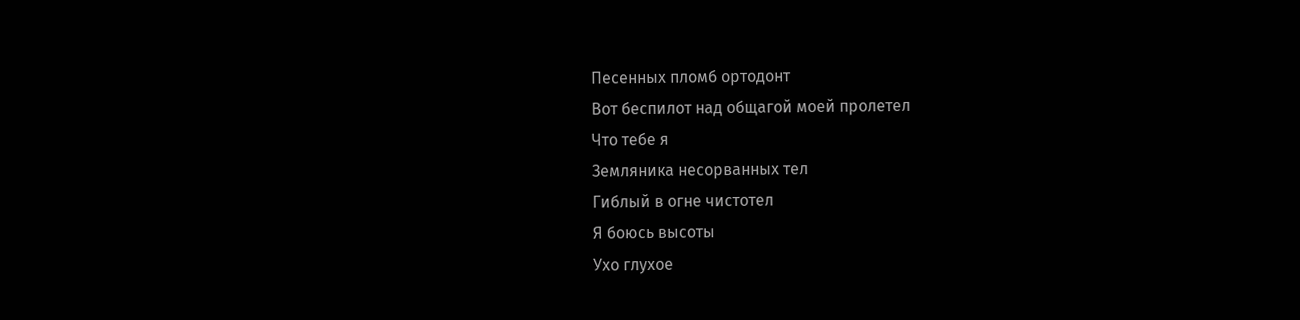Песенных пломб ортодонт
Вот беспилот над общагой моей пролетел
Что тебе я
Земляника несорванных тел
Гиблый в огне чистотел
Я боюсь высоты
Ухо глухое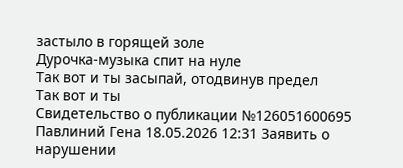застыло в горящей золе
Дурочка-музыка спит на нуле
Так вот и ты засыпай, отодвинув предел
Так вот и ты
Свидетельство о публикации №126051600695
Павлиний Гена 18.05.2026 12:31 Заявить о нарушении